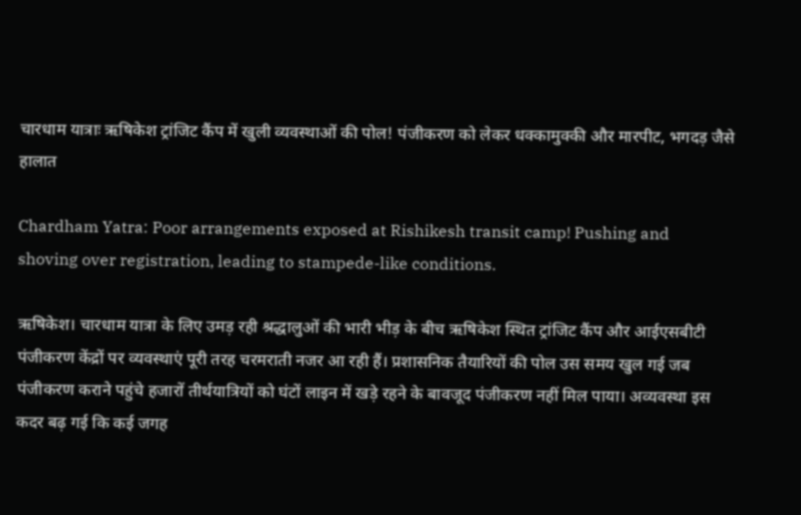चारधाम यात्राः ऋषिकेश ट्रांजिट कैंप में खुली व्यवस्थाओं की पोल! पंजीकरण को लेकर धक्कामुक्की और मारपीट, भगदड़ जैसे हालात

Chardham Yatra: Poor arrangements exposed at Rishikesh transit camp! Pushing and shoving over registration, leading to stampede-like conditions.

ऋषिकेश। चारधाम यात्रा के लिए उमड़ रही श्रद्धालुओं की भारी भीड़ के बीच ऋषिकेश स्थित ट्रांजिट कैंप और आईएसबीटी पंजीकरण केंद्रों पर व्यवस्थाएं पूरी तरह चरमराती नजर आ रही हैं। प्रशासनिक तैयारियों की पोल उस समय खुल गई जब पंजीकरण कराने पहुंचे हजारों तीर्थयात्रियों को घंटों लाइन में खड़े रहने के बावजूद पंजीकरण नहीं मिल पाया। अव्यवस्था इस कदर बढ़ गई कि कई जगह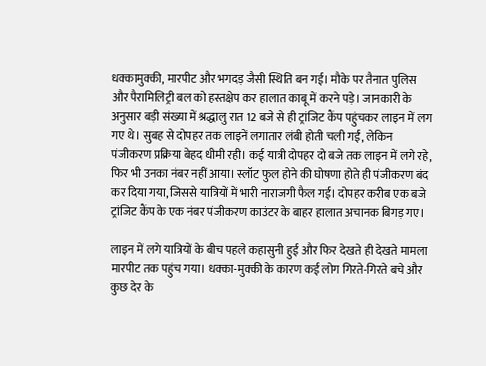धक्कामुक्की, मारपीट और भगदड़ जैसी स्थिति बन गई। मौके पर तैनात पुलिस और पैरामिलिट्री बल को हस्तक्षेप कर हालात काबू में करने पड़े। जानकारी के अनुसार बड़ी संख्या में श्रद्धालु रात 12 बजे से ही ट्रांजिट कैंप पहुंचकर लाइन में लग गए थे। सुबह से दोपहर तक लाइनें लगातार लंबी होती चली गईं, लेकिन पंजीकरण प्रक्रिया बेहद धीमी रही। कई यात्री दोपहर दो बजे तक लाइन में लगे रहे, फिर भी उनका नंबर नहीं आया। स्लॉट फुल होने की घोषणा होते ही पंजीकरण बंद कर दिया गया, जिससे यात्रियों में भारी नाराजगी फैल गई। दोपहर करीब एक बजे ट्रांजिट कैंप के एक नंबर पंजीकरण काउंटर के बाहर हालात अचानक बिगड़ गए।

लाइन में लगे यात्रियों के बीच पहले कहासुनी हुई और फिर देखते ही देखते मामला मारपीट तक पहुंच गया। धक्का-मुक्की के कारण कई लोग गिरते-गिरते बचे और कुछ देर के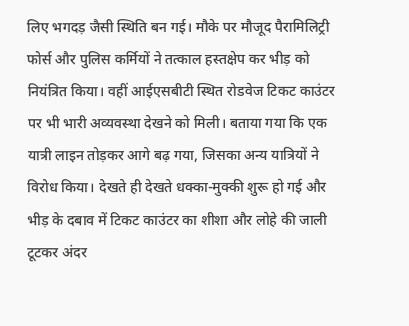लिए भगदड़ जैसी स्थिति बन गई। मौके पर मौजूद पैरामिलिट्री फोर्स और पुलिस कर्मियों ने तत्काल हस्तक्षेप कर भीड़ को नियंत्रित किया। वहीं आईएसबीटी स्थित रोडवेज टिकट काउंटर पर भी भारी अव्यवस्था देखने को मिली। बताया गया कि एक यात्री लाइन तोड़कर आगे बढ़ गया, जिसका अन्य यात्रियों ने विरोध किया। देखते ही देखते धक्का-मुक्की शुरू हो गई और भीड़ के दबाव में टिकट काउंटर का शीशा और लोहे की जाली टूटकर अंदर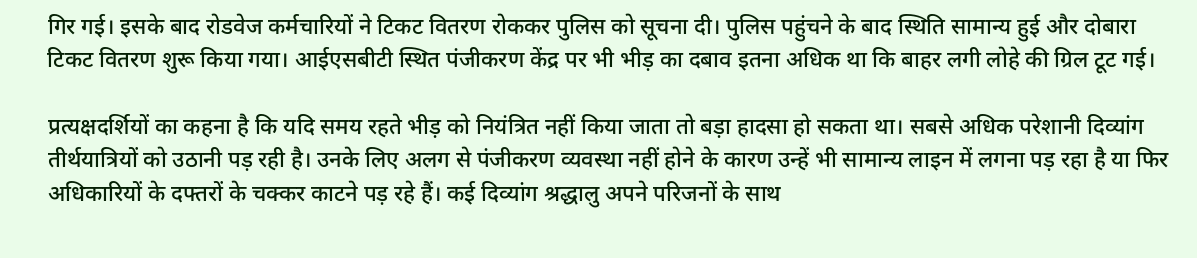गिर गई। इसके बाद रोडवेज कर्मचारियों ने टिकट वितरण रोककर पुलिस को सूचना दी। पुलिस पहुंचने के बाद स्थिति सामान्य हुई और दोबारा टिकट वितरण शुरू किया गया। आईएसबीटी स्थित पंजीकरण केंद्र पर भी भीड़ का दबाव इतना अधिक था कि बाहर लगी लोहे की ग्रिल टूट गई।

प्रत्यक्षदर्शियों का कहना है कि यदि समय रहते भीड़ को नियंत्रित नहीं किया जाता तो बड़ा हादसा हो सकता था। सबसे अधिक परेशानी दिव्यांग तीर्थयात्रियों को उठानी पड़ रही है। उनके लिए अलग से पंजीकरण व्यवस्था नहीं होने के कारण उन्हें भी सामान्य लाइन में लगना पड़ रहा है या फिर अधिकारियों के दफ्तरों के चक्कर काटने पड़ रहे हैं। कई दिव्यांग श्रद्धालु अपने परिजनों के साथ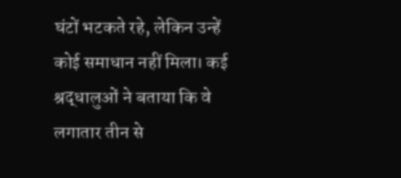घंटों भटकते रहे, लेकिन उन्हें कोई समाधान नहीं मिला। कई श्रद्धालुओं ने बताया कि वे लगातार तीन से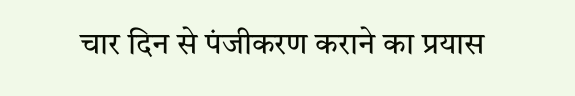चार दिन से पंजीकरण कराने का प्रयास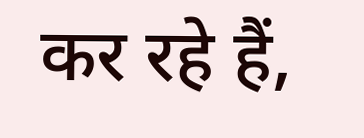कर रहे हैं,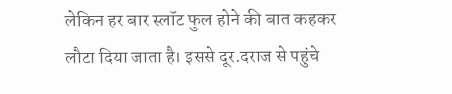लेकिन हर बार स्लॉट फुल होने की बात कहकर लौटा दिया जाता है। इससे दूर.दराज से पहुंचे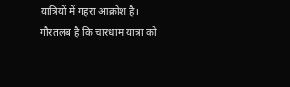यात्रियों में गहरा आक्रोश है। गौरतलब है कि चारधाम यात्रा को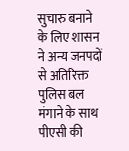सुचारु बनाने के लिए शासन ने अन्य जनपदों से अतिरिक्त पुलिस बल मंगाने के साथ पीएसी की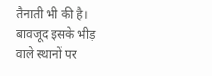तैनाती भी की है। बावजूद इसके भीड़ वाले स्थानों पर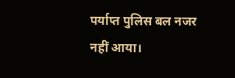पर्याप्त पुलिस बल नजर नहीं आया।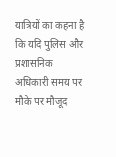यात्रियों का कहना है कि यदि पुलिस और प्रशासनिक अधिकारी समय पर मौके पर मौजूद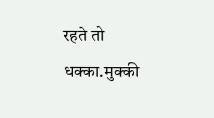रहते तो धक्का.मुक्की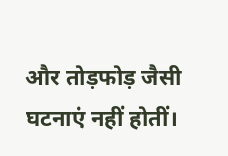और तोड़फोड़ जैसी घटनाएं नहीं होतीं।